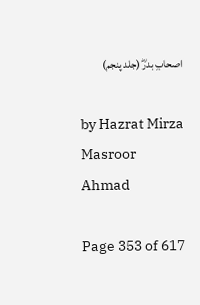اصحابِ بدرؓ (جلد پنجم)

by Hazrat Mirza Masroor Ahmad

Page 353 of 617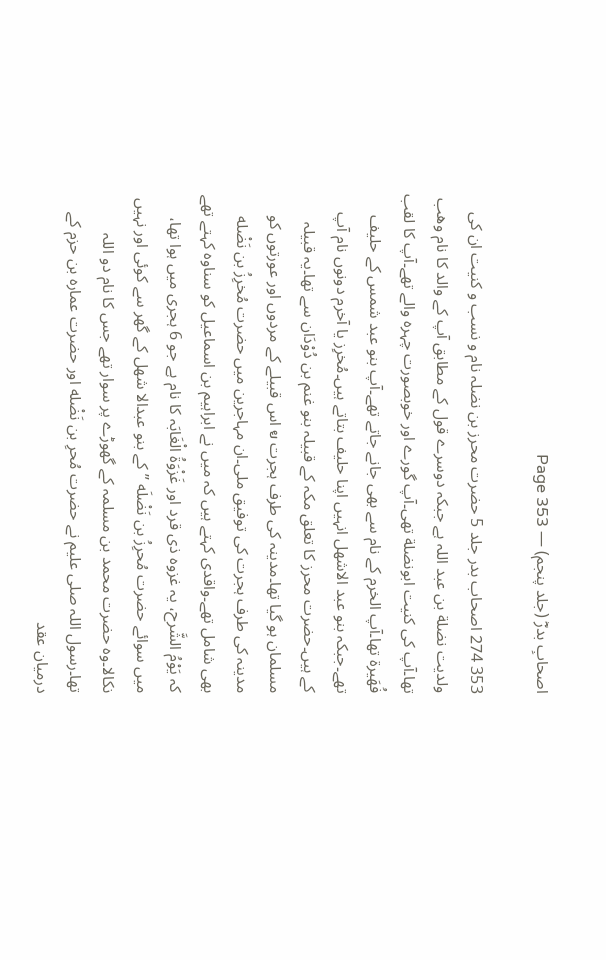اصحابِ بدرؓ (جلد پنجم) — Page 353

353 274 اصحاب بدر جلد 5 حضرت محرز بن نضلہ نام و نسب و کنیت ان کی ولدیت نضلة بن عبد اللہ ہے جبکہ دوسرے قول کے مطابق آپ کے والد کا نام وھب تھا۔آپ کی کنیت ابونضلة تھی۔آپ گورے اور خوبصورت چہرہ والے تھے۔آپ کا لقب فُهَيرة تھا۔آپ الخرم کے نام سے بھی جانے جاتے تھے۔آپ بنو عبد شمس کے حلیف تھے۔جبکہ بنو عبد الاشهل انہیں اپنا حلیف بتاتے ہیں۔مُخرِز یا آخرم دونوں نام آپ کے ہیں۔حضرت محرز کا تعلق مکہ کے قبیلہ بنو غنم بن دُوْدَان سے تھا۔یہ قبیلہ مسلمان ہو گیا تھا۔مدینہ کی طرف ہجرت ย اس قبیلے کے مردوں اور عورتوں کو مدینہ کی طرف ہجرت کی توفیق ملی۔ان مہاجرین میں حضرت مُخرِزُ بن نَضْله بھی شامل تھے۔واقدی کہتے ہیں کہ میں نے ابراہیم بن اسماعیل کو سناوہ کہتے تھے کہ يَوْمُ الشَّرح، یہ غزوہ ذی قرد اور غَزْوَةُ الْغَابَہ کا نام ہے جو 6 ہجری میں ہوا تھا، میں سوائے حضرت مُحرِزُ بن نَضْلَه ” کے بنو عبدالا شھل کے گھر سے کوئی اور نہیں نکالا۔وہ حضرت محمد بن مسلمہ کے گھوڑے پر سوار تھے جس کا نام دو اللہ تھا۔رسول اللہ صلی علیم نے حضرت مُحرِ بن نَضْله اور حضرت عمارہ بن حزم کے درمیان عقد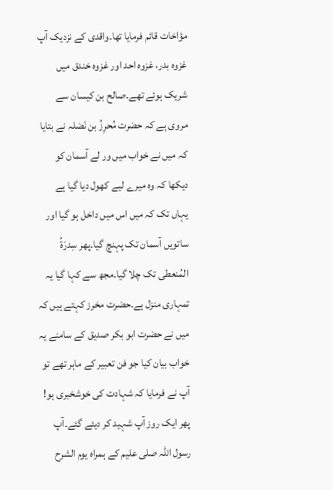مؤاخات قائم فرمایا تھا۔واقدی کے نزدیک آپ غزوہ بدر، غزوہ احد اور غزوہ خندق میں شریک ہوئے تھے۔صالح بن کیسان سے مروی ہے کہ حضرت مُحرِزُ بن نَضلہ نے بتایا کہ میں نے خواب میں ور لے آسمان کو دیکھا کہ وہ میرے لیے کھول دیا گیا ہے یہاں تک کہ میں اس میں داخل ہو گیا اور ساتویں آسمان تک پہنچ گیا۔پھر سِدرَةُ المُنعطی تک چلا گیا۔مجھ سے کہا گیا یہ تمہاری منزل ہے۔حضرت مخرز کہتے ہیں کہ میں نے حضرت ابو بکر صدیق کے سامنے یہ خواب بیان کیا جو فن تعبیر کے ماہر تھے تو آپ نے فرمایا کہ شہادت کی خوشخبری ہو! پھر ایک روز آپ شہید کر دیئے گئے۔آپ رسول اللہ صلی علیم کے ہمراہ یوم الشرح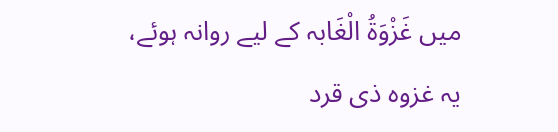میں غَزْوَةُ الْغَابہ کے لیے روانہ ہوئے، یہ غزوہ ذی قرد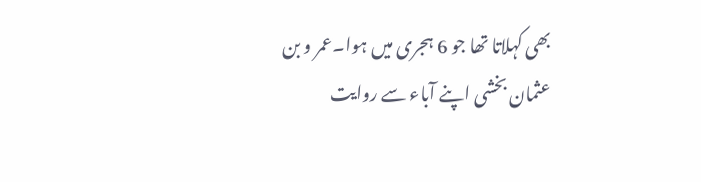بھی کہلاتا تھا جو 6 ہجری میں ہوا۔عمر و بن عثمان بخشی اپنے آباء سے روایت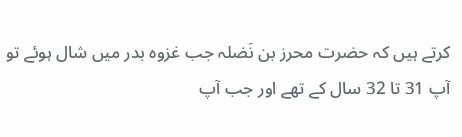کرتے ہیں کہ حضرت محرز بن نَضلہ جب غزوہ بدر میں شال ہوئے تو آپ 31 تا 32 سال کے تھے اور جب آپ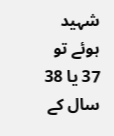شہید ہوئے تو 37 یا 38 سال کے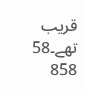قریب تھے۔58 858